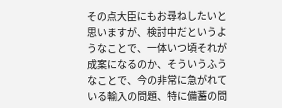その点大臣にもお尋ねしたいと思いますが、検討中だというようなことで、一体いつ頃それが成案になるのか、そういうふうなことで、今の非常に急がれている輸入の問題、特に備蓄の問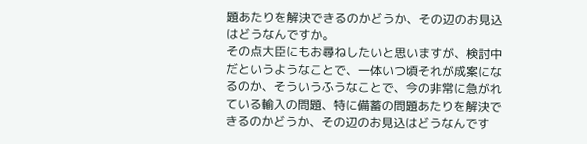題あたりを解決できるのかどうか、その辺のお見込はどうなんですか。
その点大臣にもお尋ねしたいと思いますが、検討中だというようなことで、一体いつ頃それが成案になるのか、そういうふうなことで、今の非常に急がれている輸入の問題、特に備蓄の問題あたりを解決できるのかどうか、その辺のお見込はどうなんです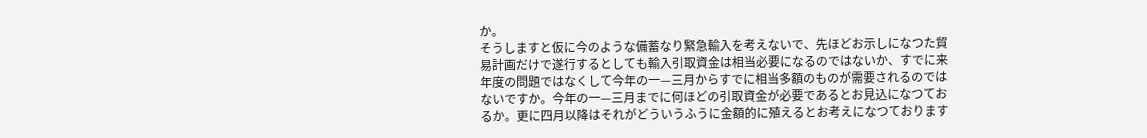か。
そうしますと仮に今のような備蓄なり緊急輸入を考えないで、先ほどお示しになつた貿易計画だけで遂行するとしても輸入引取資金は相当必要になるのではないか、すでに来年度の問題ではなくして今年の一—三月からすでに相当多額のものが需要されるのではないですか。今年の一—三月までに何ほどの引取資金が必要であるとお見込になつておるか。更に四月以降はそれがどういうふうに金額的に殖えるとお考えになつております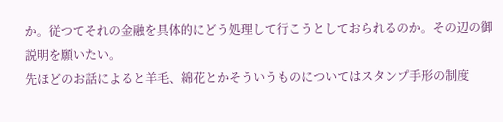か。従つてそれの金融を具体的にどう処理して行こうとしておられるのか。その辺の御説明を願いたい。
先ほどのお話によると羊毛、綿花とかそういうものについてはスタンプ手形の制度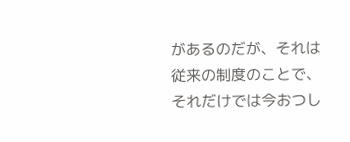があるのだが、それは従来の制度のことで、それだけでは今おつし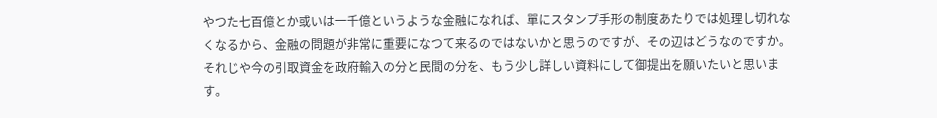やつた七百億とか或いは一千億というような金融になれば、單にスタンプ手形の制度あたりでは処理し切れなくなるから、金融の問題が非常に重要になつて来るのではないかと思うのですが、その辺はどうなのですか。
それじや今の引取資金を政府輸入の分と民間の分を、もう少し詳しい資料にして御提出を願いたいと思います。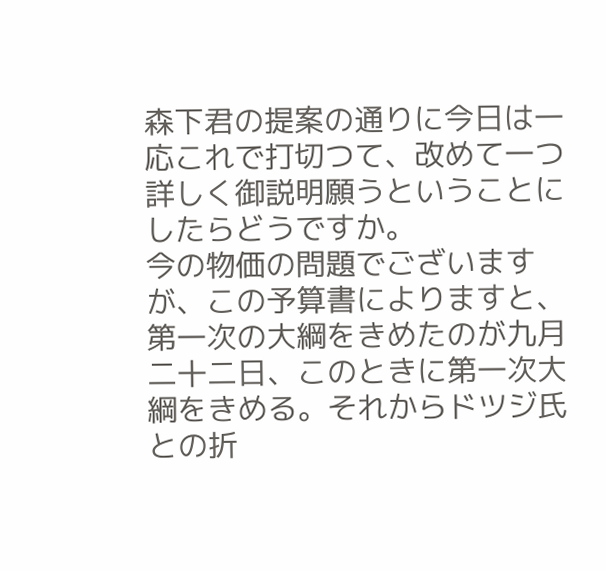森下君の提案の通りに今日は一応これで打切つて、改めて一つ詳しく御説明願うということにしたらどうですか。
今の物価の問題でございますが、この予算書によりますと、第一次の大綱をきめたのが九月二十二日、このときに第一次大綱をきめる。それからドツジ氏との折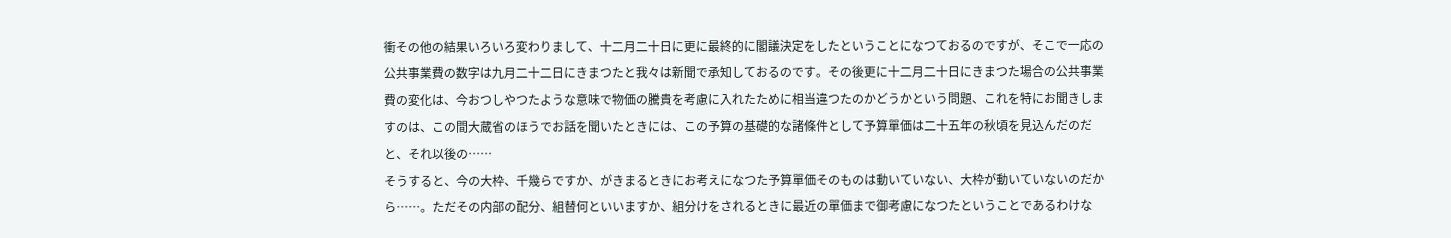衝その他の結果いろいろ変わりまして、十二月二十日に更に最終的に閣議決定をしたということになつておるのですが、そこで一応の公共事業費の数字は九月二十二日にきまつたと我々は新聞で承知しておるのです。その後更に十二月二十日にきまつた場合の公共事業費の変化は、今おつしやつたような意味で物価の騰貴を考慮に入れたために相当違つたのかどうかという問題、これを特にお聞きしますのは、この間大蔵省のほうでお話を聞いたときには、この予算の基礎的な諸條件として予算單価は二十五年の秋頃を見込んだのだと、それ以後の……
そうすると、今の大枠、千幾らですか、がきまるときにお考えになつた予算單価そのものは動いていない、大枠が動いていないのだから……。ただその内部の配分、組替何といいますか、組分けをされるときに最近の單価まで御考慮になつたということであるわけな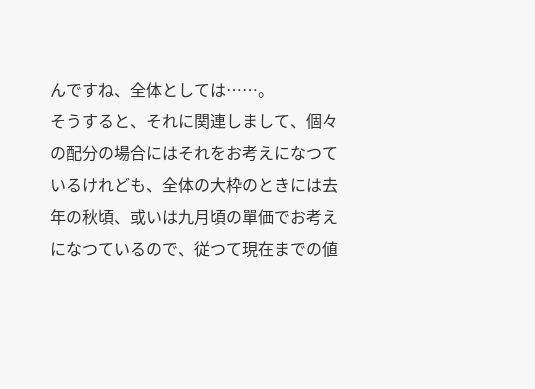んですね、全体としては……。
そうすると、それに関連しまして、個々の配分の場合にはそれをお考えになつているけれども、全体の大枠のときには去年の秋頃、或いは九月頃の單価でお考えになつているので、従つて現在までの値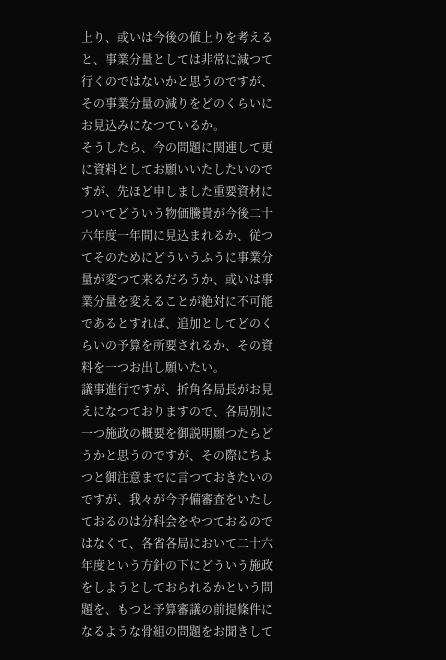上り、或いは今後の値上りを考えると、事業分量としては非常に減つて行くのではないかと思うのですが、その事業分量の減りをどのくらいにお見込みになつているか。
そうしたら、今の問題に関連して更に資料としてお願いいたしたいのですが、先ほど申しました重要資材についてどういう物価騰貴が今後二十六年度一年間に見込まれるか、従つてそのためにどういうふうに事業分量が変つて来るだろうか、或いは事業分量を変えることが絶対に不可能であるとすれば、追加としてどのくらいの予算を所要されるか、その資料を一つお出し願いたい。
議事進行ですが、折角各局長がお見えになつておりますので、各局別に一つ施政の概要を御説明願つたらどうかと思うのですが、その際にちよつと御注意までに言つておきたいのですが、我々が今予備審査をいたしておるのは分科会をやつておるのではなくて、各省各局において二十六年度という方針の下にどういう施政をしようとしておられるかという問題を、もつと予算審議の前提條件になるような骨組の問題をお聞きして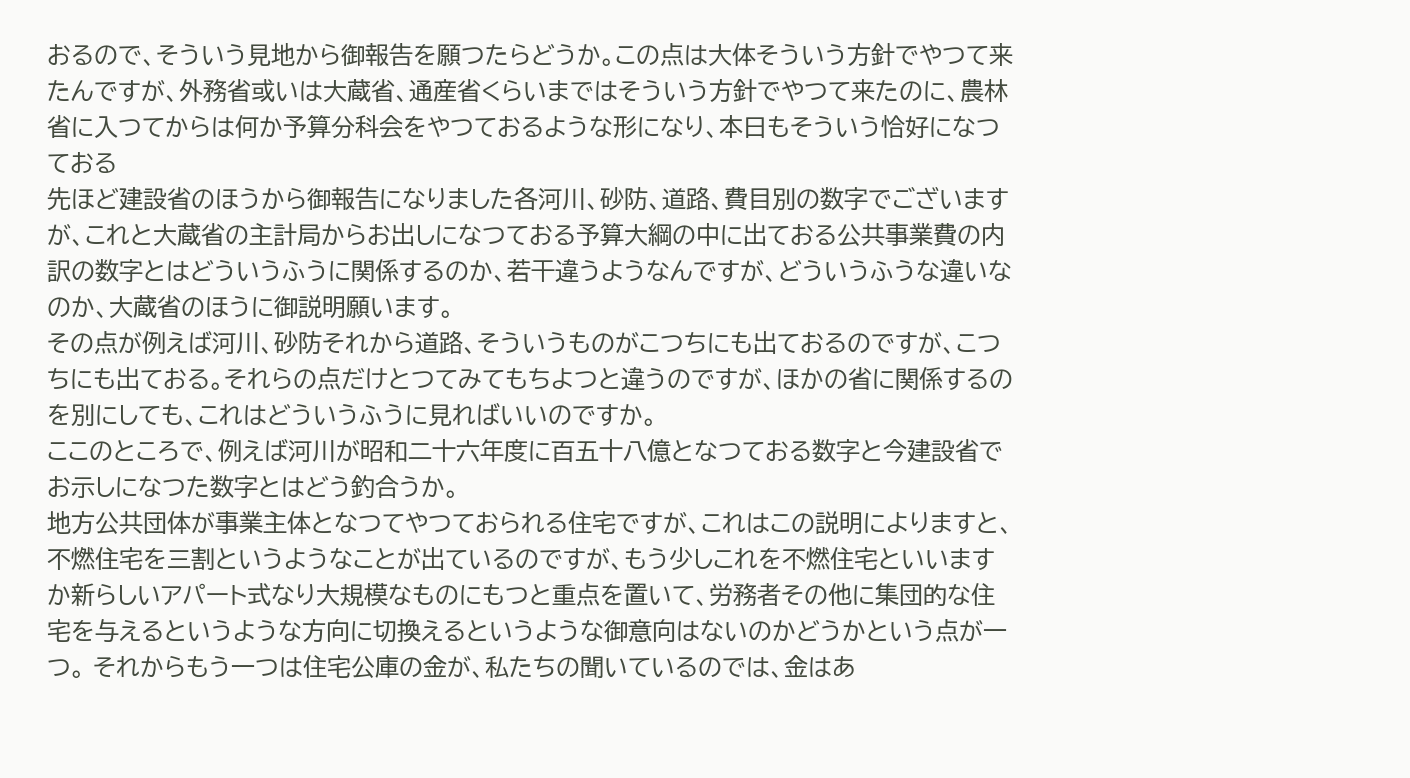おるので、そういう見地から御報告を願つたらどうか。この点は大体そういう方針でやつて来たんですが、外務省或いは大蔵省、通産省くらいまではそういう方針でやつて来たのに、農林省に入つてからは何か予算分科会をやつておるような形になり、本日もそういう恰好になつておる
先ほど建設省のほうから御報告になりました各河川、砂防、道路、費目別の数字でございますが、これと大蔵省の主計局からお出しになつておる予算大綱の中に出ておる公共事業費の内訳の数字とはどういうふうに関係するのか、若干違うようなんですが、どういうふうな違いなのか、大蔵省のほうに御説明願います。
その点が例えば河川、砂防それから道路、そういうものがこつちにも出ておるのですが、こつちにも出ておる。それらの点だけとつてみてもちよつと違うのですが、ほかの省に関係するのを別にしても、これはどういうふうに見ればいいのですか。
ここのところで、例えば河川が昭和二十六年度に百五十八億となつておる数字と今建設省でお示しになつた数字とはどう釣合うか。
地方公共団体が事業主体となつてやつておられる住宅ですが、これはこの説明によりますと、不燃住宅を三割というようなことが出ているのですが、もう少しこれを不燃住宅といいますか新らしいアパート式なり大規模なものにもつと重点を置いて、労務者その他に集団的な住宅を与えるというような方向に切換えるというような御意向はないのかどうかという点が一つ。 それからもう一つは住宅公庫の金が、私たちの聞いているのでは、金はあ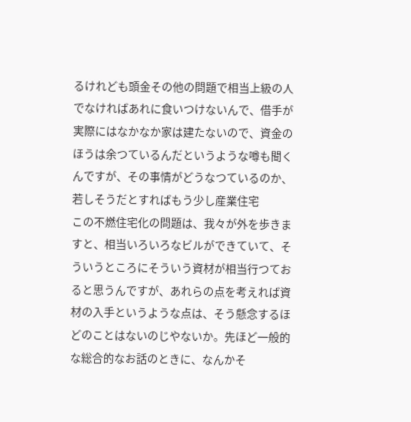るけれども頭金その他の問題で相当上級の人でなければあれに食いつけないんで、借手が実際にはなかなか家は建たないので、資金のほうは余つているんだというような噂も聞くんですが、その事情がどうなつているのか、若しそうだとすればもう少し産業住宅
この不燃住宅化の問題は、我々が外を歩きますと、相当いろいろなビルができていて、そういうところにそういう資材が相当行つておると思うんですが、あれらの点を考えれば資材の入手というような点は、そう懸念するほどのことはないのじやないか。先ほど一般的な総合的なお話のときに、なんかそ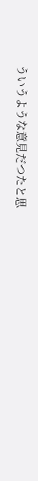ういうような意見だつたと思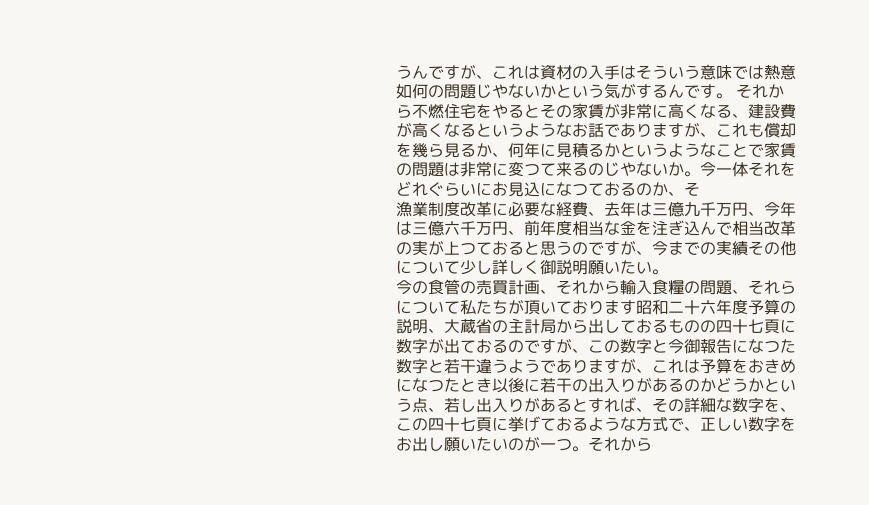うんですが、これは資材の入手はそういう意味では熱意如何の問題じやないかという気がするんです。 それから不燃住宅をやるとその家賃が非常に高くなる、建設費が高くなるというようなお話でありますが、これも償却を幾ら見るか、何年に見積るかというようなことで家賃の問題は非常に変つて来るのじやないか。今一体それをどれぐらいにお見込になつておるのか、そ
漁業制度改革に必要な経費、去年は三億九千万円、今年は三億六千万円、前年度相当な金を注ぎ込んで相当改革の実が上つておると思うのですが、今までの実績その他について少し詳しく御説明願いたい。
今の食管の売買計画、それから輸入食糧の問題、それらについて私たちが頂いております昭和二十六年度予算の説明、大蔵省の主計局から出しておるものの四十七頁に数字が出ておるのですが、この数字と今御報告になつた数字と若干違うようでありますが、これは予算をおきめになつたとき以後に若干の出入りがあるのかどうかという点、若し出入りがあるとすれば、その詳細な数字を、この四十七頁に挙げておるような方式で、正しい数字をお出し願いたいのが一つ。それから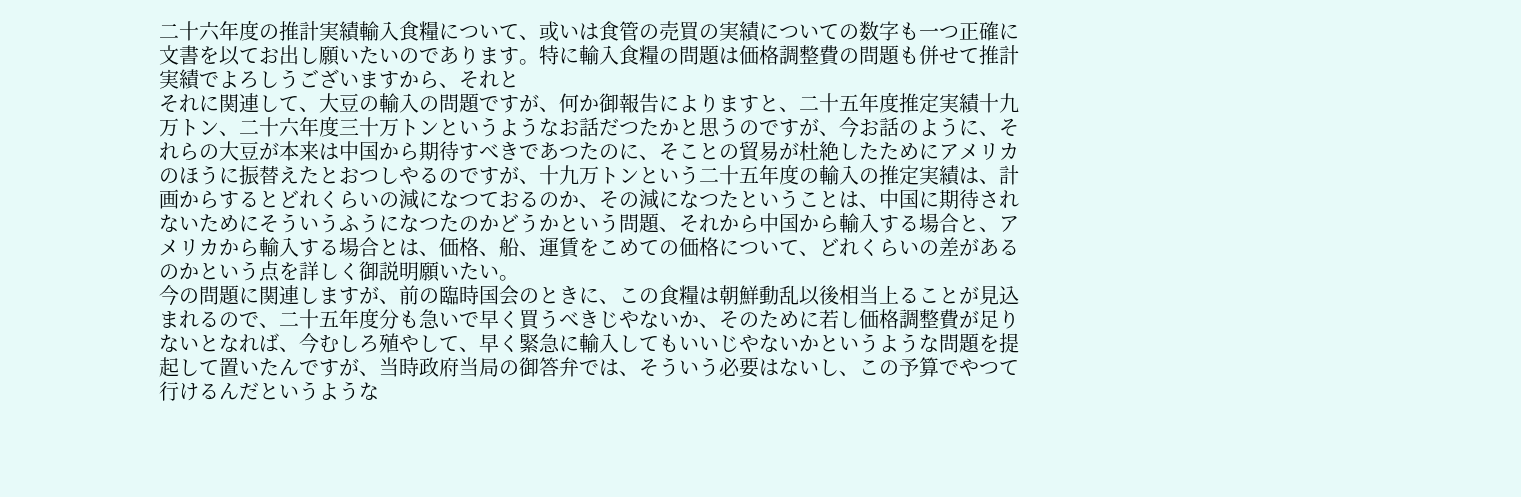二十六年度の推計実績輸入食糧について、或いは食管の売買の実績についての数字も一つ正確に文書を以てお出し願いたいのであります。特に輸入食糧の問題は価格調整費の問題も併せて推計実績でよろしうございますから、それと
それに関連して、大豆の輸入の問題ですが、何か御報告によりますと、二十五年度推定実績十九万トン、二十六年度三十万トンというようなお話だつたかと思うのですが、今お話のように、それらの大豆が本来は中国から期待すべきであつたのに、そことの貿易が杜絶したためにアメリカのほうに振替えたとおつしやるのですが、十九万トンという二十五年度の輸入の推定実績は、計画からするとどれくらいの減になつておるのか、その減になつたということは、中国に期待されないためにそういうふうになつたのかどうかという問題、それから中国から輸入する場合と、アメリカから輸入する場合とは、価格、船、運賃をこめての価格について、どれくらいの差があるのかという点を詳しく御説明願いたい。
今の問題に関連しますが、前の臨時国会のときに、この食糧は朝鮮動乱以後相当上ることが見込まれるので、二十五年度分も急いで早く買うべきじやないか、そのために若し価格調整費が足りないとなれば、今むしろ殖やして、早く緊急に輸入してもいいじやないかというような問題を提起して置いたんですが、当時政府当局の御答弁では、そういう必要はないし、この予算でやつて行けるんだというような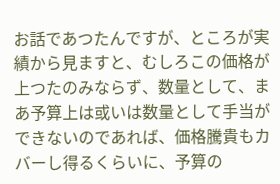お話であつたんですが、ところが実績から見ますと、むしろこの価格が上つたのみならず、数量として、まあ予算上は或いは数量として手当ができないのであれば、価格騰貴もカバーし得るくらいに、予算の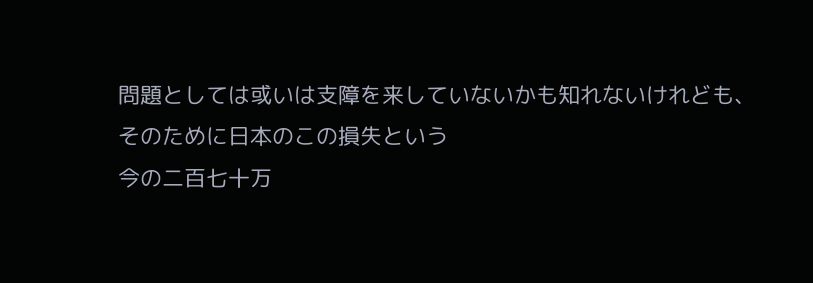問題としては或いは支障を来していないかも知れないけれども、そのために日本のこの損失という
今の二百七十万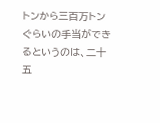トンから三百万トンぐらいの手当ができるというのは、二十五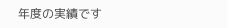年度の実績です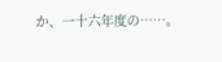か、一十六年度の……。